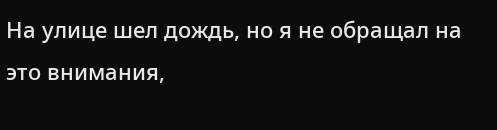На улице шел дождь, но я не обращал на это внимания,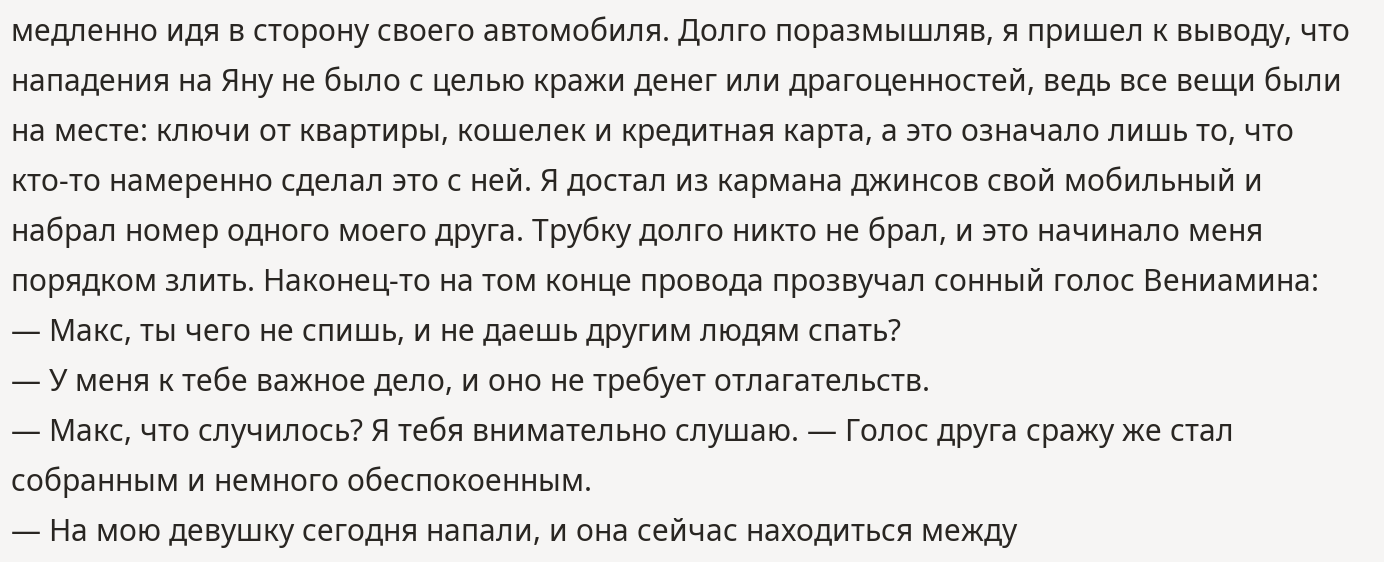медленно идя в сторону своего автомобиля. Долго поразмышляв, я пришел к выводу, что нападения на Яну не было с целью кражи денег или драгоценностей, ведь все вещи были на месте: ключи от квартиры, кошелек и кредитная карта, а это означало лишь то, что кто-то намеренно сделал это с ней. Я достал из кармана джинсов свой мобильный и набрал номер одного моего друга. Трубку долго никто не брал, и это начинало меня порядком злить. Наконец-то на том конце провода прозвучал сонный голос Вениамина:
— Макс, ты чего не спишь, и не даешь другим людям спать?
— У меня к тебе важное дело, и оно не требует отлагательств.
— Макс, что случилось? Я тебя внимательно слушаю. — Голос друга сражу же стал собранным и немного обеспокоенным.
— На мою девушку сегодня напали, и она сейчас находиться между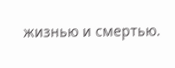жизнью и смертью.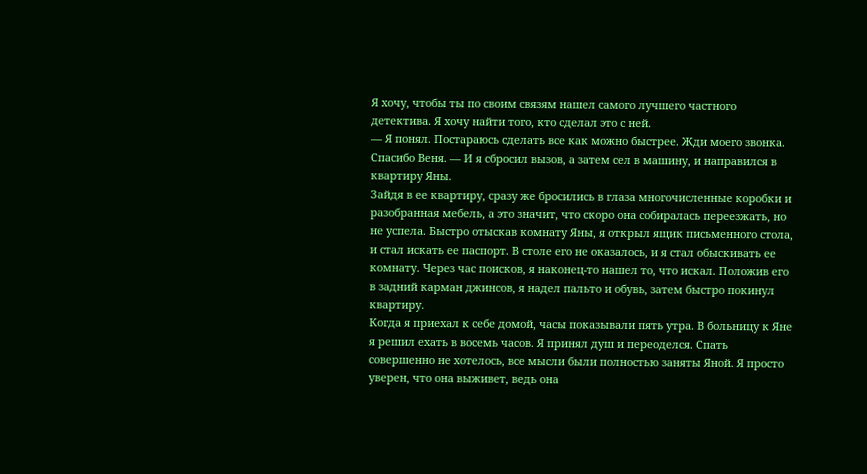Я хочу, чтобы ты по своим связям нашел самого лучшего частного детектива. Я хочу найти того, кто сделал это с ней.
— Я понял. Постараюсь сделать все как можно быстрее. Жди моего звонка. Спасибо Веня. — И я сбросил вызов, а затем сел в машину, и направился в квартиру Яны.
Зайдя в ее квартиру, сразу же бросились в глаза многочисленные коробки и разобранная мебель, а это значит, что скоро она собиралась переезжать, но не успела. Быстро отыскав комнату Яны, я открыл ящик письменного стола, и стал искать ее паспорт. В столе его не оказалось, и я стал обыскивать ее комнату. Через час поисков, я наконец-то нашел то, что искал. Положив его в задний карман джинсов, я надел пальто и обувь, затем быстро покинул квартиру.
Когда я приехал к себе домой, часы показывали пять утра. В больницу к Яне я решил ехать в восемь часов. Я принял душ и переоделся. Спать совершенно не хотелось, все мысли были полностью заняты Яной. Я просто уверен, что она выживет, ведь она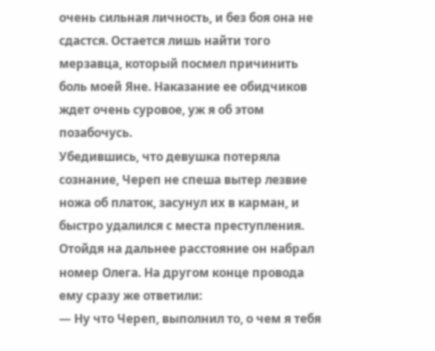очень сильная личность, и без боя она не сдастся. Остается лишь найти того мерзавца, который посмел причинить боль моей Яне. Наказание ее обидчиков ждет очень суровое, уж я об этом позабочусь.
Убедившись, что девушка потеряла сознание, Череп не спеша вытер лезвие ножа об платок, засунул их в карман, и быстро удалился с места преступления. Отойдя на дальнее расстояние он набрал номер Олега. На другом конце провода ему сразу же ответили:
— Ну что Череп, выполнил то, о чем я тебя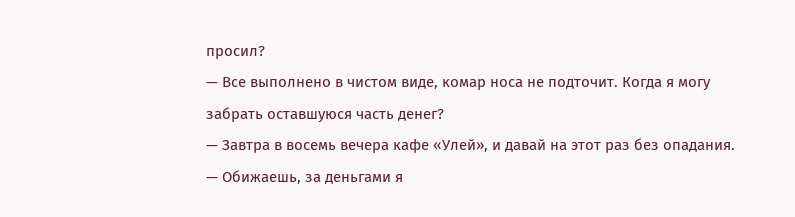просил?
— Все выполнено в чистом виде, комар носа не подточит. Когда я могу забрать оставшуюся часть денег?
— Завтра в восемь вечера кафе «Улей», и давай на этот раз без опадания.
— Обижаешь, за деньгами я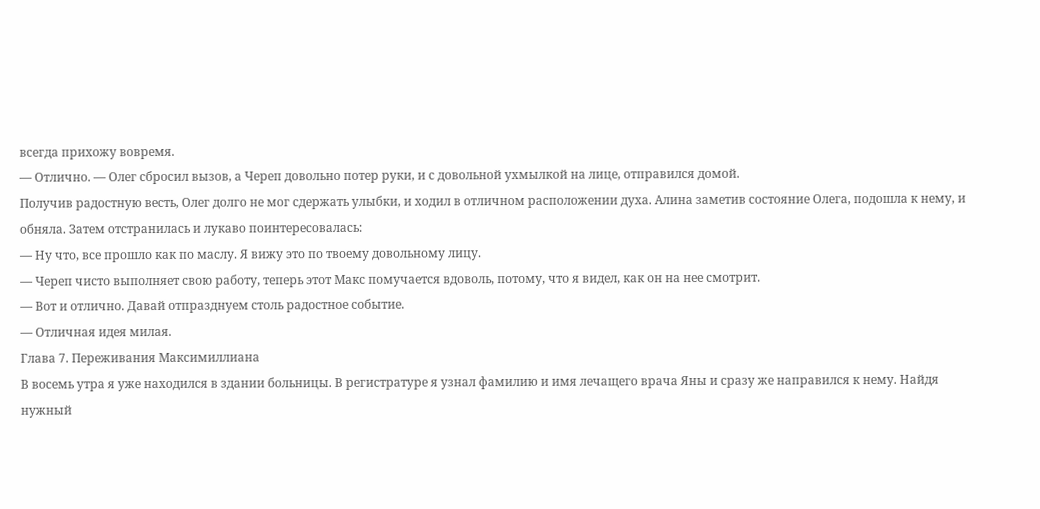всегда прихожу вовремя.
— Отлично. — Олег сбросил вызов, а Череп довольно потер руки, и с довольной ухмылкой на лице, отправился домой.
Получив радостную весть, Олег долго не мог сдержать улыбки, и ходил в отличном расположении духа. Алина заметив состояние Олега, подошла к нему, и обняла. Затем отстранилась и лукаво поинтересовалась:
— Ну что, все прошло как по маслу. Я вижу это по твоему довольному лицу.
— Череп чисто выполняет свою работу, теперь этот Макс помучается вдоволь, потому, что я видел, как он на нее смотрит.
— Вот и отлично. Давай отпразднуем столь радостное событие.
— Отличная идея милая.
Глава 7. Переживания Максимиллиана
В восемь утра я уже находился в здании больницы. В регистратуре я узнал фамилию и имя лечащего врача Яны и сразу же направился к нему. Найдя нужный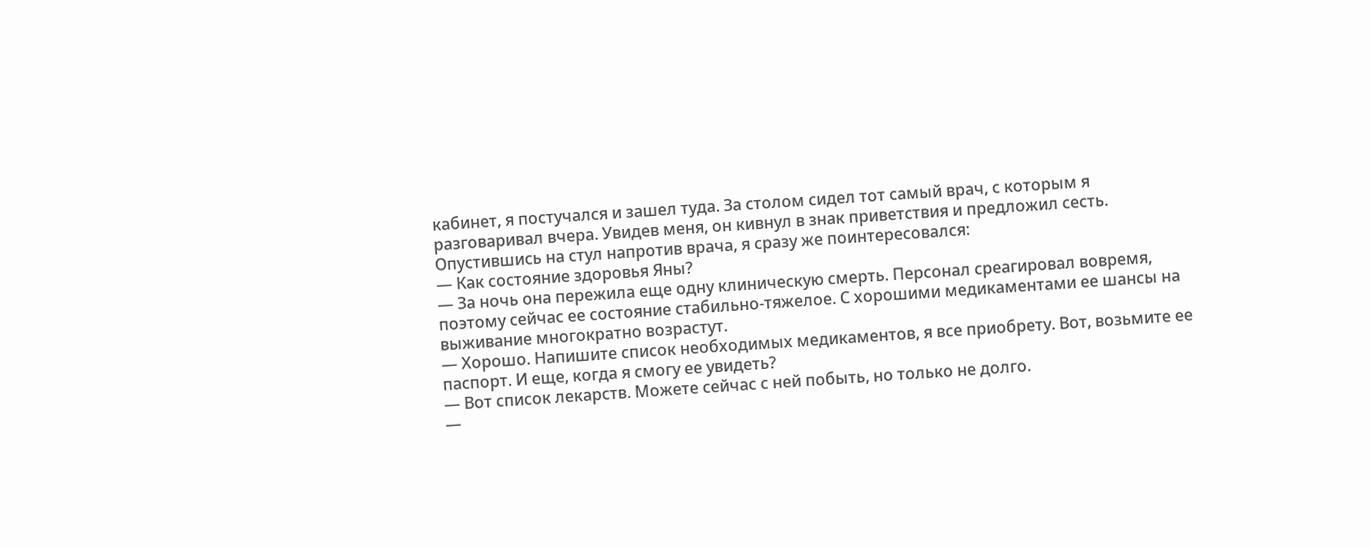кабинет, я постучался и зашел туда. За столом сидел тот самый врач, с которым я разговаривал вчера. Увидев меня, он кивнул в знак приветствия и предложил сесть. Опустившись на стул напротив врача, я сразу же поинтересовался:
— Как состояние здоровья Яны?
— За ночь она пережила еще одну клиническую смерть. Персонал среагировал вовремя, поэтому сейчас ее состояние стабильно-тяжелое. С хорошими медикаментами ее шансы на выживание многократно возрастут.
— Хорошо. Напишите список необходимых медикаментов, я все приобрету. Вот, возьмите ее паспорт. И еще, когда я смогу ее увидеть?
— Вот список лекарств. Можете сейчас с ней побыть, но только не долго.
—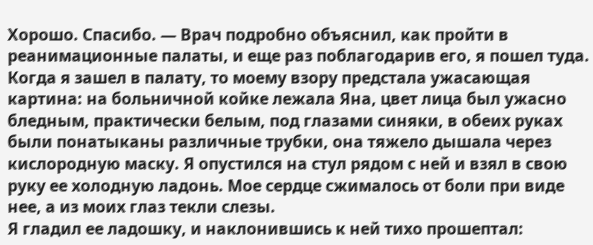Хорошо. Спасибо. — Врач подробно объяснил, как пройти в реанимационные палаты, и еще раз поблагодарив его, я пошел туда.
Когда я зашел в палату, то моему взору предстала ужасающая картина: на больничной койке лежала Яна, цвет лица был ужасно бледным, практически белым, под глазами синяки, в обеих руках были понатыканы различные трубки, она тяжело дышала через кислородную маску. Я опустился на стул рядом с ней и взял в свою руку ее холодную ладонь. Мое сердце сжималось от боли при виде нее, а из моих глаз текли слезы.
Я гладил ее ладошку, и наклонившись к ней тихо прошептал: